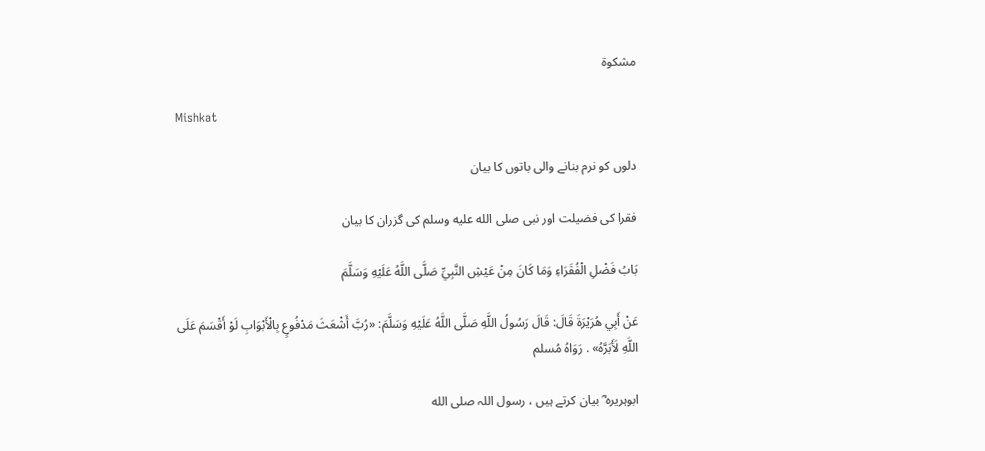مشکوۃ

Mishkat

دلوں کو نرم بنانے والی باتوں کا بیان

فقرا کی فضیلت اور نبی صلى الله عليه وسلم کی گزران کا بیان

بَابُ فَضْلِ الْفُقَرَاءِ وَمَا كَانَ مِنْ عَيْشِ النَّبِيِّ صَلَّى اللَّهُ عَلَيْهِ وَسَلَّمَ

عَنْ أَبِي هُرَيْرَةَ قَالَ: قَالَ رَسُولُ اللَّهِ صَلَّى اللَّهُ عَلَيْهِ وَسَلَّمَ: «رُبَّ أَشْعَثَ مَدْفُوعٍ بِالْأَبْوَابِ لَوْ أَقْسَمَ عَلَى اللَّهِ لَأَبَرَّهُ» . رَوَاهُ مُسلم

ابوہریرہ ؓ بیان کرتے ہیں ، رسول اللہ صلى الله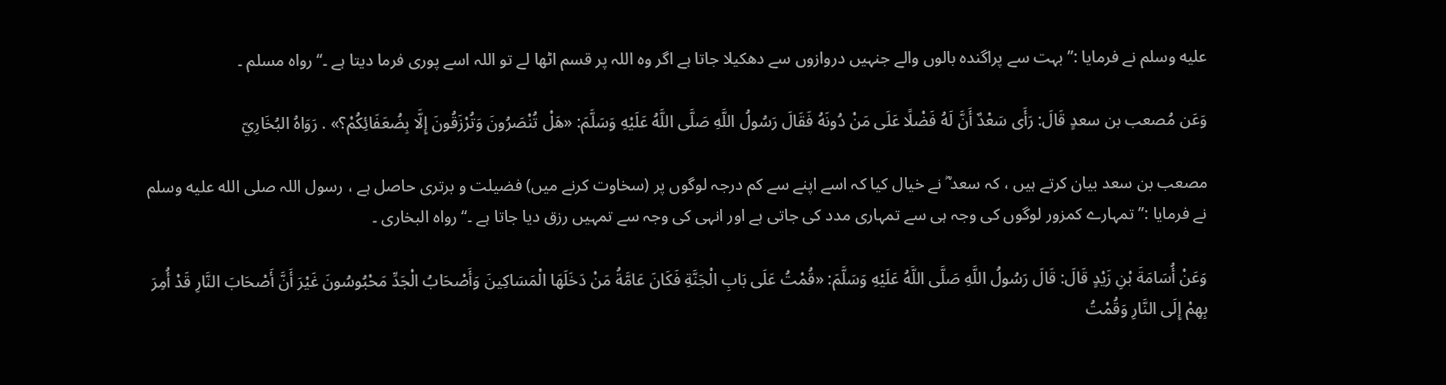عليه وسلم نے فرمایا :’’ بہت سے پراگندہ بالوں والے جنہیں دروازوں سے دھکیلا جاتا ہے اگر وہ اللہ پر قسم اٹھا لے تو اللہ اسے پوری فرما دیتا ہے ۔‘‘ رواہ مسلم ۔

وَعَن مُصعب بن سعدٍ قَالَ: رَأَى سَعْدٌ أَنَّ لَهُ فَضْلًا عَلَى مَنْ دُونَهُ فَقَالَ رَسُولُ اللَّهِ صَلَّى اللَّهُ عَلَيْهِ وَسَلَّمَ: «هَلْ تُنْصَرُونَ وَتُرْزَقُونَ إِلَّا بِضُعَفَائِكُمْ؟» . رَوَاهُ البُخَارِيّ

مصعب بن سعد بیان کرتے ہیں ، کہ سعد ؓ نے خیال کیا کہ اسے اپنے سے کم درجہ لوگوں پر (سخاوت کرنے میں) فضیلت و برتری حاصل ہے ، رسول اللہ صلى الله عليه وسلم نے فرمایا :’’ تمہارے کمزور لوگوں کی وجہ ہی سے تمہاری مدد کی جاتی ہے اور انہی کی وجہ سے تمہیں رزق دیا جاتا ہے ۔‘‘ رواہ البخاری ۔

وَعَنْ أُسَامَةَ بْنِ زَيْدٍ قَالَ: قَالَ رَسُولُ اللَّهِ صَلَّى اللَّهُ عَلَيْهِ وَسَلَّمَ: «قُمْتُ عَلَى بَابِ الْجَنَّةِ فَكَانَ عَامَّةُ مَنْ دَخَلَهَا الْمَسَاكِينَ وَأَصْحَابُ الْجَدِّ مَحْبُوسُونَ غَيْرَ أَنَّ أَصْحَابَ النَّارِ قَدْ أُمِرَ بِهِمْ إِلَى النَّارِ وَقُمْتُ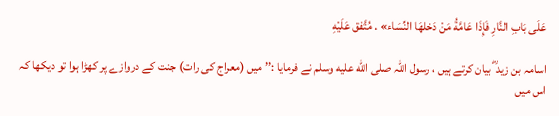عَلَى بَابِ النَّارِ فَإِذَا عَامَّةُ مَنْ دَخلهَا النِّسَاء» . مُتَّفق عَلَيْهِ

اسامہ بن زید ؓ بیان کرتے ہیں ، رسول اللہ صلى الله عليه وسلم نے فرمایا :’’ میں (معراج کی رات) جنت کے دروازے پر کھڑا ہوا تو دیکھا کہ اس میں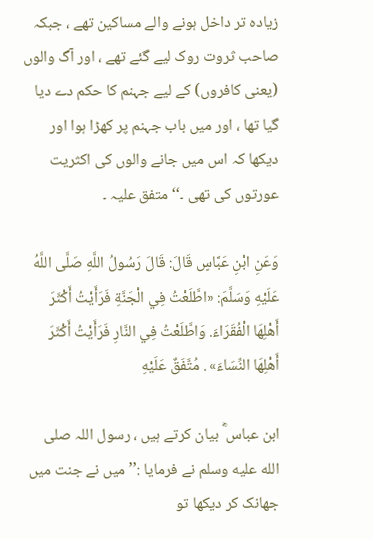زیادہ تر داخل ہونے والے مساکین تھے ، جبکہ صاحب ثروت روک لیے گئے تھے ، اور آگ والوں (یعنی کافروں) کے لیے جہنم کا حکم دے دیا گیا تھا ، اور میں باب جہنم پر کھڑا ہوا اور دیکھا کہ اس میں جانے والوں کی اکثریت عورتوں کی تھی ۔‘‘ متفق علیہ ۔

وَعَنِ ابْنِ عَبَّاسٍ قَالَ: قَالَ رَسُولُ اللَّهِ صَلَّى اللَّهُ عَلَيْهِ وَسَلَّمَ: «اطَّلَعْتُ فِي الْجَنَّةِ فَرَأَيْتُ أَكْثَرَ أَهْلِهَا الْفُقَرَاءَ. وَاطَّلَعْتُ فِي النَّارِ فَرَأَيْتُ أَكْثَرَ أَهْلِهَا النِّسَاءَ» . مُتَّفَقٌ عَلَيْهِ

ابن عباس ؓ بیان کرتے ہیں ، رسول اللہ صلى الله عليه وسلم نے فرمایا :’’ میں نے جنت میں جھانک کر دیکھا تو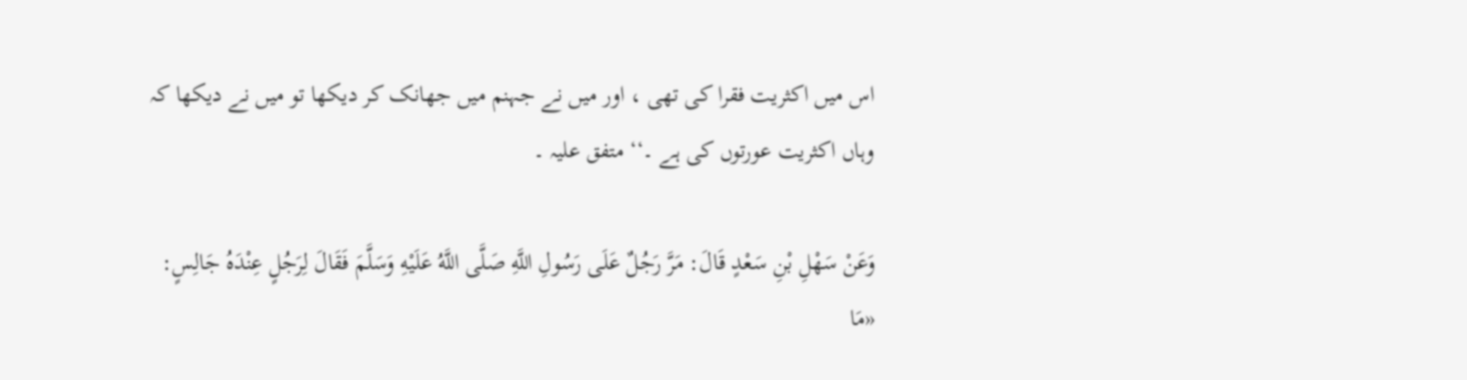اس میں اکثریت فقرا کی تھی ، اور میں نے جہنم میں جھانک کر دیکھا تو میں نے دیکھا کہ وہاں اکثریت عورتوں کی ہے ۔‘‘ متفق علیہ ۔

وَعَنْ سَهْلِ بْنِ سَعْدٍ قَالَ: مَرَّ رَجُلٌ عَلَى رَسُولِ اللَّهِ صَلَّى اللَّهُ عَلَيْهِ وَسَلَّمَ فَقَالَ لِرَجُلٍ عِنْدَهُ جَالِسٍ: «مَا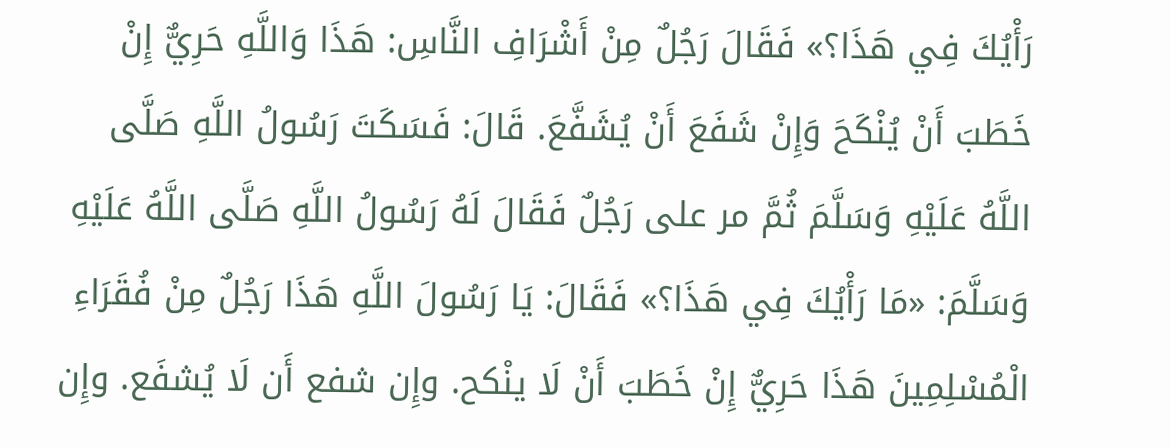رَأْيُكَ فِي هَذَا؟» فَقَالَ رَجُلٌ مِنْ أَشْرَافِ النَّاسِ: هَذَا وَاللَّهِ حَرِيٌّ إِنْ خَطَبَ أَنْ يُنْكَحَ وَإِنْ شَفَعَ أَنْ يُشَفَّعَ. قَالَ: فَسَكَتَ رَسُولُ اللَّهِ صَلَّى اللَّهُ عَلَيْهِ وَسَلَّمَ ثُمَّ مر على رَجُلٌ فَقَالَ لَهُ رَسُولُ اللَّهِ صَلَّى اللَّهُ عَلَيْهِ وَسَلَّمَ: «مَا رَأْيُكَ فِي هَذَا؟» فَقَالَ: يَا رَسُولَ اللَّهِ هَذَا رَجُلٌ مِنْ فُقَرَاءِ الْمُسْلِمِينَ هَذَا حَرِيٌّ إِنْ خَطَبَ أَنْ لَا ينْكح. وإِن شفع أَن لَا يُشفَع. وإِن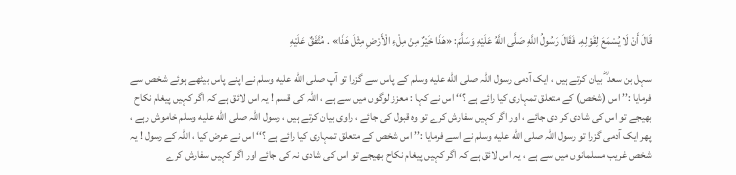قَالَ أَنْ لَا يُسْمَعَ لِقَوْلِهِ. فَقَالَ رَسُولُ اللَّهِ صَلَّى اللَّهُ عَلَيْهِ وَسَلَّمَ: «هَذَا خَيْرٌ مِنْ مِلْءِ الْأَرْضِ مِثْلَ هَذَا» . مُتَّفَقٌ عَلَيْهِ

سہل بن سعد ؓ بیان کرتے ہیں ، ایک آدمی رسول اللہ صلى الله عليه وسلم کے پاس سے گزرا تو آپ صلى الله عليه وسلم نے اپنے پاس بیٹھے ہوئے شخص سے فرمایا :’’ اس (شخص) کے متعلق تمہاری کیا رائے ہے ؟‘‘ اس نے کہا : معزز لوگوں میں سے ہے ، اللہ کی قسم ! یہ اس لائق ہے کہ اگر کہیں پیغام نکاح بھیجے تو اس کی شادی کر دی جائے ، اور اگر کہیں سفارش کرے تو وہ قبول کی جائے ، راوی بیان کرتے ہیں ، رسول اللہ صلى الله عليه وسلم خاموش رہے ، پھر ایک آدمی گزرا تو رسول اللہ صلى الله عليه وسلم نے اسے فرمایا :’’ اس شخص کے متعلق تمہاری کیا رائے ہے ؟‘‘ اس نے عرض کیا ، اللہ کے رسول ! یہ شخص غریب مسلمانوں میں سے ہے ، یہ اس لائق ہے کہ اگر کہیں پیغام نکاح بھیجے تو اس کی شادی نہ کی جائے اور اگر کہیں سفارش کرے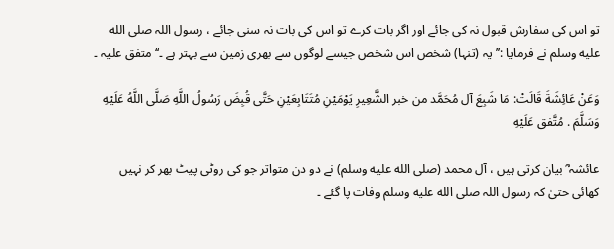تو اس کی سفارش قبول نہ کی جائے اور اگر بات کرے تو اس کی بات نہ سنی جائے ، رسول اللہ صلى الله عليه وسلم نے فرمایا :’’ یہ (تنہا) شخص اس شخص جیسے لوگوں سے بھری زمین سے بہتر ہے ۔‘‘ متفق علیہ ۔

وَعَنْ عَائِشَةَ قَالَتْ: مَا شَبِعَ آل مُحَمَّد من خبر الشَّعِيرِ يَوْمَيْنِ مُتَتَابِعَيْنِ حَتَّى قُبِضَ رَسُولُ اللَّهِ صَلَّى اللَّهُ عَلَيْهِ وَسَلَّمَ . مُتَّفق عَلَيْهِ

عائشہ ؓ بیان کرتی ہیں ، آل محمد (صلى الله عليه وسلم) نے دو دن متواتر جو کی روٹی پیٹ بھر کر نہیں کھائی حتیٰ کہ رسول اللہ صلى الله عليه وسلم وفات پا گئے ۔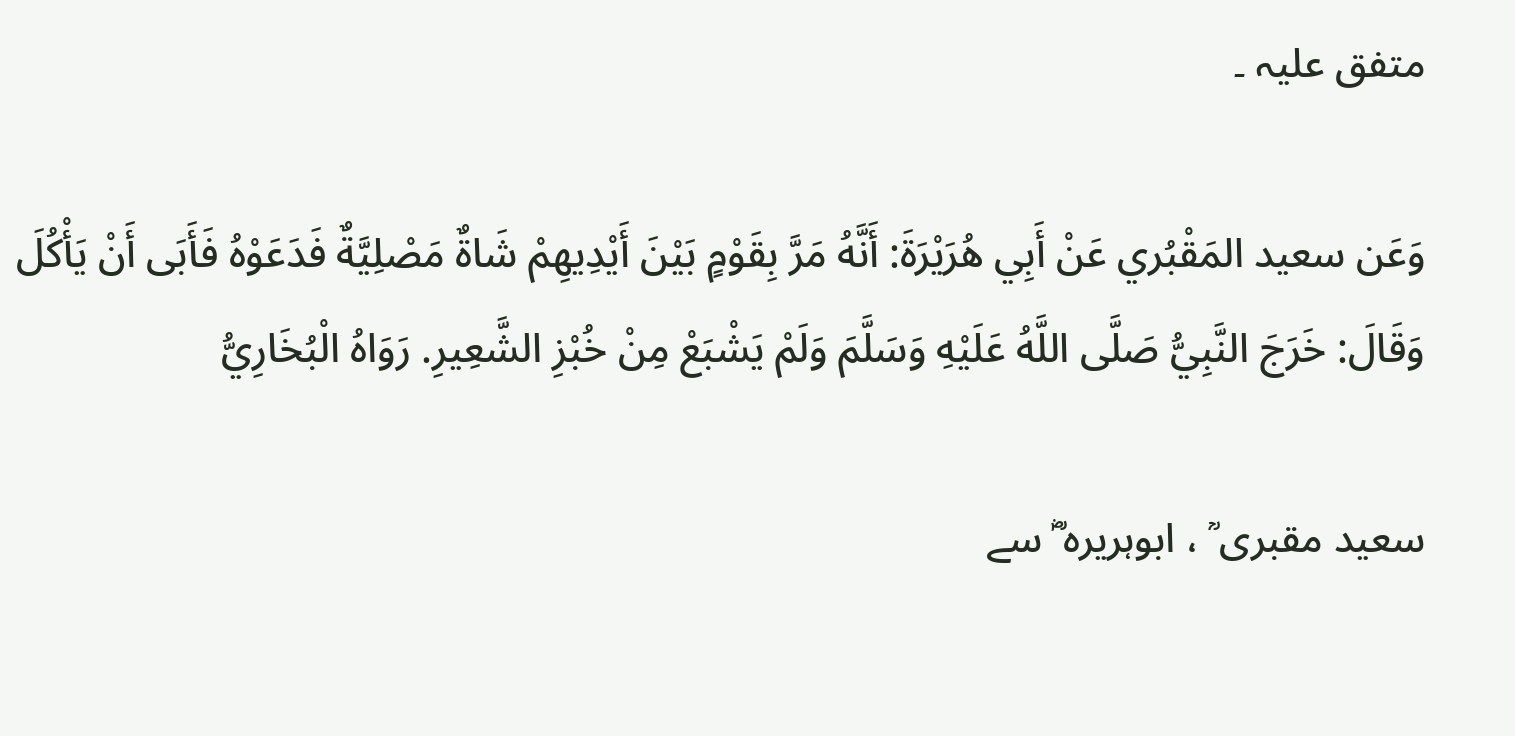متفق علیہ ۔

وَعَن سعيد المَقْبُري عَنْ أَبِي هُرَيْرَةَ: أَنَّهُ مَرَّ بِقَوْمٍ بَيْنَ أَيْدِيهِمْ شَاةٌ مَصْلِيَّةٌ فَدَعَوْهُ فَأَبَى أَنْ يَأْكُلَ وَقَالَ: خَرَجَ النَّبِيُّ صَلَّى اللَّهُ عَلَيْهِ وَسَلَّمَ وَلَمْ يَشْبَعْ مِنْ خُبْزِ الشَّعِيرِ. رَوَاهُ الْبُخَارِيُّ

سعید مقبری ؒ ، ابوہریرہ ؓ سے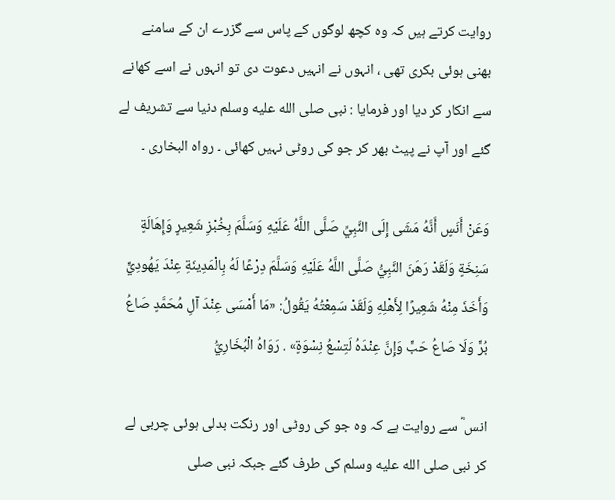روایت کرتے ہیں کہ وہ کچھ لوگوں کے پاس سے گزرے ان کے سامنے بھنی ہوئی بکری تھی ، انہوں نے انہیں دعوت دی تو انہوں نے اسے کھانے سے انکار کر دیا اور فرمایا : نبی صلى الله عليه وسلم دنیا سے تشریف لے گئے اور آپ نے پیٹ بھر کر جو کی روٹی نہیں کھائی ۔ رواہ البخاری ۔

وَعَنْ أَنَسٍ أَنَّهُ مَشَى إِلَى النَّبِيِّ صَلَّى اللَّهُ عَلَيْهِ وَسَلَّمَ بِخُبْزِ شَعِيرٍ وَإِهَالَةٍ سَنِخَةٍ وَلَقَدْ رَهَنَ النَّبِيُّ صَلَّى اللَّهُ عَلَيْهِ وَسَلَّمَ دِرْعًا لَهُ بِالْمَدِينَةِ عِنْدَ يَهُودِيٍّ وَأَخَذَ مِنْهُ شَعِيرًا لِأَهْلِهِ وَلَقَدْ سَمِعْتُهُ يَقُولُ: «مَا أَمْسَى عِنْدَ آلِ مُحَمَّدٍ صَاعُ بُرٍّ وَلَا صَاعُ حَبٍّ وَإِنَّ عِنْدَهُ لَتِسْعُ نِسْوَةٍ» . رَوَاهُ الْبُخَارِيُّ

انس ؓ سے روایت ہے کہ وہ جو کی روٹی اور رنگت بدلی ہوئی چربی لے کر نبی صلى الله عليه وسلم کی طرف گئے جبکہ نبی صلى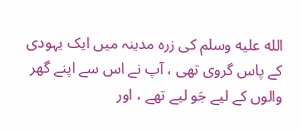الله عليه وسلم کی زرہ مدینہ میں ایک یہودی کے پاس گروی تھی ، آپ نے اس سے اپنے گھر والوں کے لیے جَو لیے تھے ، اور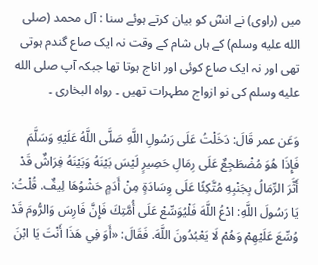میں (راوی) نے انسؓ کو بیان کرتے ہوئے سنا : آل محمد (صلى الله عليه وسلم) کے ہاں شام کے وقت نہ ایک صاع گندم ہوتی تھی اور نہ ایک صاع کوئی اور اناج ہوتا تھا جبکہ آپ صلى الله عليه وسلم کی نو ازواج مطہرات تھیں ۔ رواہ البخاری ۔

وَعَن عمر قَالَ: دَخَلْتُ عَلَى رَسُولِ اللَّهِ صَلَّى اللَّهُ عَلَيْهِ وَسَلَّمَ فَإِذَا هُوَ مُضْطَجِعٌ عَلَى رِمَالِ حَصِيرٍ لَيْسَ بَيْنَهُ وَبَيْنَهُ فِرَاشٌ قَدْ أَثَّرَ الرِّمَالُ بِجَنْبِهِ مُتَّكِئًا عَلَى وِسَادَةٍ مِنْ أَدَمٍ حَشْوُهَا لِيفٌ. قُلْتُ: يَا رَسُولَ اللَّهِ: ادْعُ اللَّهَ فَلْيُوَسِّعْ عَلَى أُمَّتِكَ فَإِنَّ فَارِسَ وَالرُّومَ قَدْ وُسِّعَ عَلَيْهِمْ وَهُمْ لَا يَعْبُدُونَ اللَّهَ. فَقَالَ: «أَوَ فِي هَذَا أَنْتَ يَا ابْنَ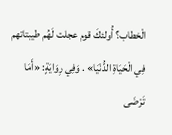الْخطاب؟ أُولئكَ قوم عجلت لَهُم طيبتاتهم فِي الْحَيَاةِ الدُّنْيَا» . وَفِي رِوَايَةٍ: «أَمَا تَرْضَى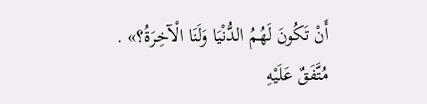أَنْ تَكُونَ لَهُمُ الدُّنْيَا وَلَنَا الْآخِرَةُ؟» . مُتَّفَقٌ عَلَيْهِ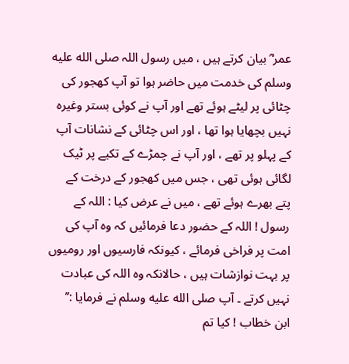عمر ؓ بیان کرتے ہیں ، میں رسول اللہ صلى الله عليه وسلم کی خدمت میں حاضر ہوا تو آپ کھجور کی چٹائی پر لیٹے ہوئے تھے اور آپ نے کوئی بستر وغیرہ نہیں بچھایا ہوا تھا ، اور اس چٹائی کے نشانات آپ کے پہلو پر تھے ، اور آپ نے چمڑے کے تکیے پر ٹیک لگائی ہوئی تھی ، جس میں کھجور کے درخت کے پتے بھرے ہوئے تھے ، میں نے عرض کیا : اللہ کے رسول ! اللہ کے حضور دعا فرمائیں کہ وہ آپ کی امت پر فراخی فرمائے ، کیونکہ فارسیوں اور رومیوں پر بہت نوازشات ہیں ، حالانکہ وہ اللہ کی عبادت نہیں کرتے ۔ آپ صلى الله عليه وسلم نے فرمایا :’’ ابن خطاب ! کیا تم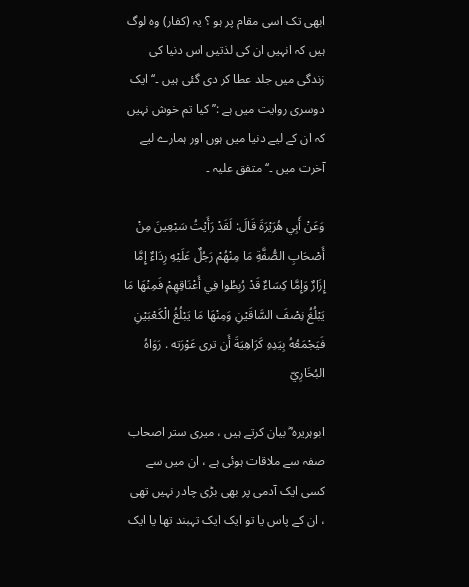ابھی تک اسی مقام پر ہو ؟ یہ (کفار) وہ لوگ ہیں کہ انہیں ان کی لذتیں اس دنیا کی زندگی میں جلد عطا کر دی گئی ہیں ۔‘‘ ایک دوسری روایت میں ہے :’’ کیا تم خوش نہیں کہ ان کے لیے دنیا میں ہوں اور ہمارے لیے آخرت میں ۔‘‘ متفق علیہ ۔

وَعَنْ أَبِي هُرَيْرَةَ قَالَ: لَقَدْ رَأَيْتُ سَبْعِينَ مِنْ أَصْحَابِ الصُّفَّةِ مَا مِنْهُمْ رَجُلٌ عَلَيْهِ رِدَاءٌ إِمَّا إِزَارٌ وَإِمَّا كِسَاءٌ قَدْ رُبِطُوا فِي أَعْنَاقِهِمْ فَمِنْهَا مَا يَبْلُغُ نِصْفَ السَّاقَيْنِ وَمِنْهَا مَا يَبْلُغُ الْكَعْبَيْنِ فَيَجْمَعُهُ بِيَدِهِ كَرَاهِيَةَ أَن ترى عَوْرَته . رَوَاهُ البُخَارِيّ

ابوہریرہ ؓ بیان کرتے ہیں ، میری ستر اصحاب صفہ سے ملاقات ہوئی ہے ، ان میں سے کسی ایک آدمی پر بھی بڑی چادر نہیں تھی ، ان کے پاس یا تو ایک ایک تہبند تھا یا ایک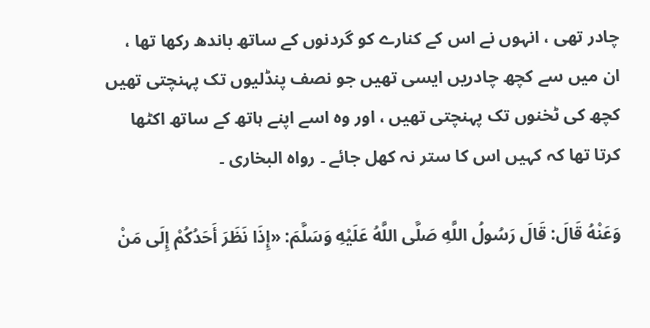چادر تھی ، انہوں نے اس کے کنارے کو گردنوں کے ساتھ باندھ رکھا تھا ، ان میں سے کچھ چادریں ایسی تھیں جو نصف پنڈلیوں تک پہنچتی تھیں کچھ کی ٹخنوں تک پہنچتی تھیں ، اور وہ اسے اپنے ہاتھ کے ساتھ اکٹھا کرتا تھا کہ کہیں اس کا ستر نہ کھل جائے ۔ رواہ البخاری ۔

وَعَنْهُ قَالَ: قَالَ رَسُولُ اللَّهِ صَلَّى اللَّهُ عَلَيْهِ وَسَلَّمَ: «إِذَا نَظَرَ أَحَدُكُمْ إِلَى مَنْ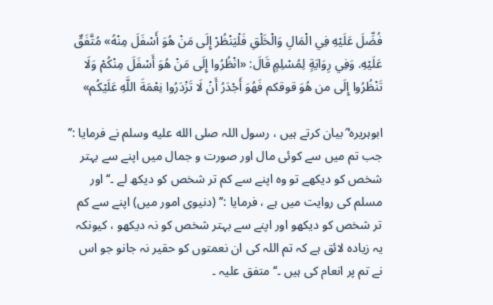فُضِّلَ عَلَيْهِ فِي الْمَالِ وَالْخَلْقِ فَلْيَنْظُرْ إِلَى مَنْ هُوَ أَسْفَلَ مِنْهُ» مُتَّفَقٌ عَلَيْهِ. وَفِي رِوَايَةٍ لِمُسْلِمٍ قَالَ: «انْظُرُوا إِلَى مَنْ هُوَ أَسْفَلَ مِنْكُمْ وَلَا تَنْظُرُوا إِلَى من هُوَ قوقكم فَهُوَ أَجْدَرُ أَنْ لَا تَزْدَرُوا نِعْمَةَ اللَّهِ عَلَيْكُم»

ابوہریرہ ؓ بیان کرتے ہیں ، رسول اللہ صلى الله عليه وسلم نے فرمایا :’’ جب تم میں سے کوئی مال اور صورت و جمال میں اپنے سے بہتر شخص کو دیکھے تو وہ اپنے سے کم تر شخص کو دیکھ لے ۔‘‘ اور مسلم کی روایت میں ہے ، فرمایا :’’ (دنیوی امور میں) اپنے سے کم تر شخص کو دیکھو اور اپنے سے بہتر شخص کو نہ دیکھو ، کیونکہ یہ زیادہ لائق ہے کہ تم اللہ کی ان نعمتوں کو حقیر نہ جانو جو اس نے تم پر انعام کی ہیں ۔‘‘ متفق علیہ ۔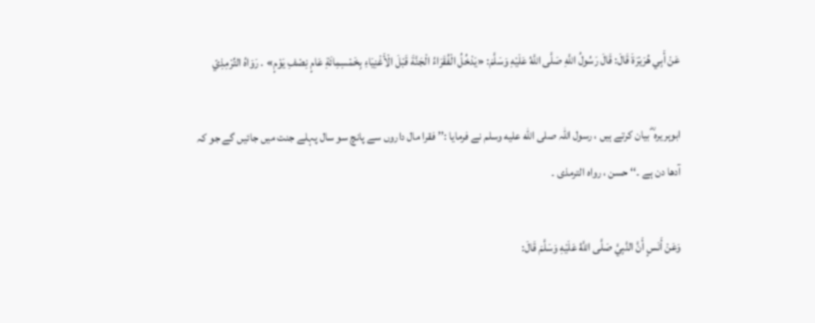عَنْ أَبِي هُرَيْرَةَ قَالَ: قَالَ رَسُولُ اللَّهِ صَلَّى اللَّهُ عَلَيْهِ وَسَلَّمَ: «يَدْخُلُ الْفُقَرَاءُ الْجَنَّةَ قَبْلَ الْأَغْنِيَاءِ بِخَمْسِمِائَةِ عَامٍ نِصْفِ يَوْمٍ» . رَوَاهُ التِّرْمِذِيّ

ابوہریرہ ؓ بیان کرتے ہیں ، رسول اللہ صلى الله عليه وسلم نے فرمایا :’’ فقرا مال داروں سے پانچ سو سال پہلے جنت میں جائیں گے جو کہ آدھا دن ہے ۔‘‘ حسن ، رواہ الترمذی ۔

وَعَنْ أَنَسٍ أَنَّ النَّبِيَّ صَلَّى اللَّهُ عَلَيْهِ وَسَلَّمَ قَالَ: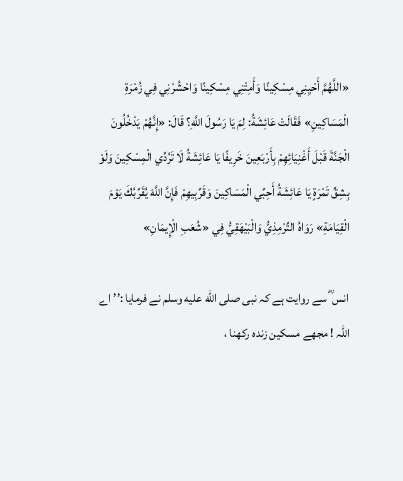«اللَّهُمَّ أَحْيِنِي مِسْكِينًا وَأَمِتْنِي مِسْكِينًا وَاحْشُرْنِي فِي زُمْرَةِ الْمَسَاكِينِ» فَقَالَتْ عَائِشَةُ: لِمَ يَا رَسُولَ اللَّهِ؟ قَالَ: «إِنَّهُمْ يَدْخُلُونَ الْجَنَّةَ قَبْلَ أَغْنِيَائِهِمْ بِأَرْبَعِينَ خَرِيفًا يَا عَائِشَةُ لَا تَرُدِّي الْمِسْكِينَ وَلَوْ بِشِقِّ تَمْرَةٍ يَا عَائِشَةُ أَحِبِّي الْمَسَاكِينَ وَقَرِّبِيهِمْ فَإِنَّ اللَّهَ يُقَرِّبُكَ يَوْمَ الْقِيَامَةِ» رَوَاهُ التِّرْمِذِيُّ وَالْبَيْهَقِيُّ فِي «شُعَبِ الْإِيمَانِ»

انس ؓ سے روایت ہے کہ نبی صلى الله عليه وسلم نے فرمایا :’’ اے اللہ ! مجھے مسکین زندہ رکھنا ،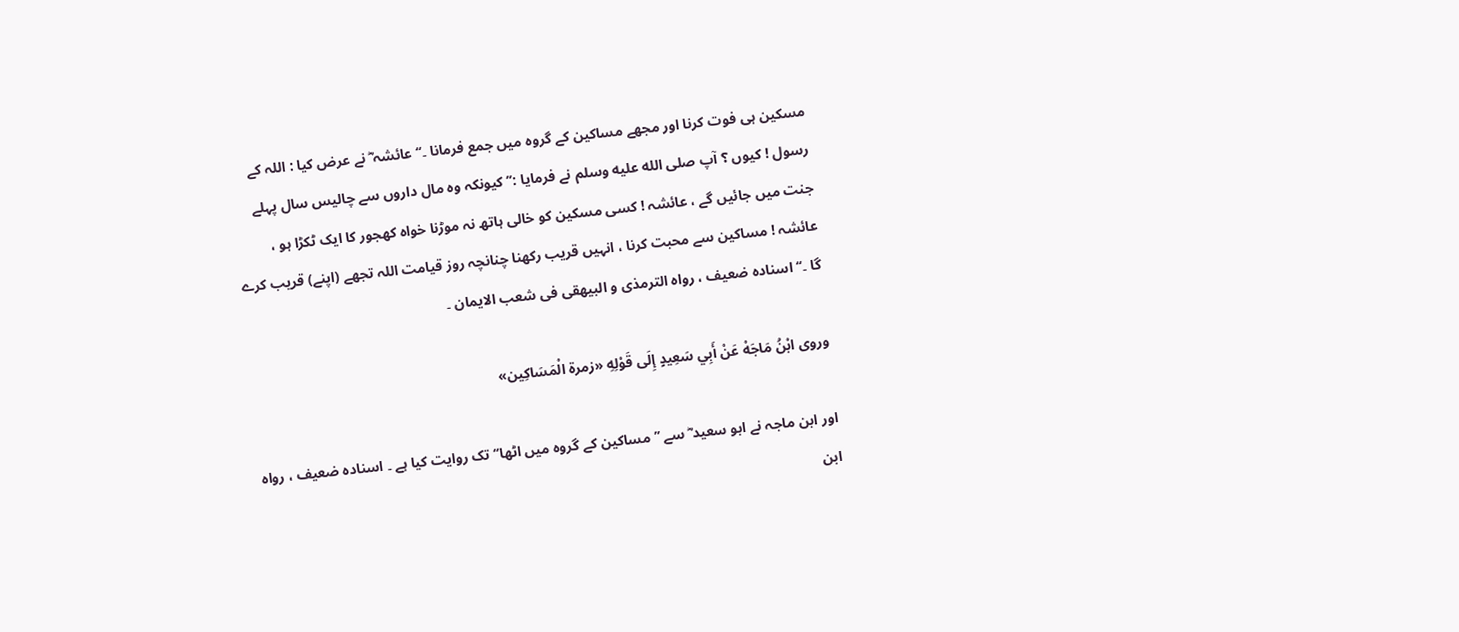مسکین ہی فوت کرنا اور مجھے مساکین کے گروہ میں جمع فرمانا ۔‘‘ عائشہ ؓ نے عرض کیا : اللہ کے رسول ! کیوں ؟ آپ صلى الله عليه وسلم نے فرمایا :’’ کیونکہ وہ مال داروں سے چالیس سال پہلے جنت میں جائیں گے ، عائشہ ! کسی مسکین کو خالی ہاتھ نہ موڑنا خواہ کھجور کا ایک ٹکڑا ہو ، عائشہ ! مساکین سے محبت کرنا ، انہیں قریب رکھنا چنانچہ روز قیامت اللہ تجھے (اپنے) قریب کرے گا ۔‘‘ اسنادہ ضعیف ، رواہ الترمذی و البیھقی فی شعب الایمان ۔

وروى ابْنُ مَاجَهْ عَنْ أَبِي سَعِيدٍ إِلَى قَوْلِهِ «زمرة الْمَسَاكِين»

اور ابن ماجہ نے ابو سعید ؓ سے ’’مساکین کے گروہ میں اٹھا‘‘ تک روایت کیا ہے ۔ اسنادہ ضعیف ، رواہ ابن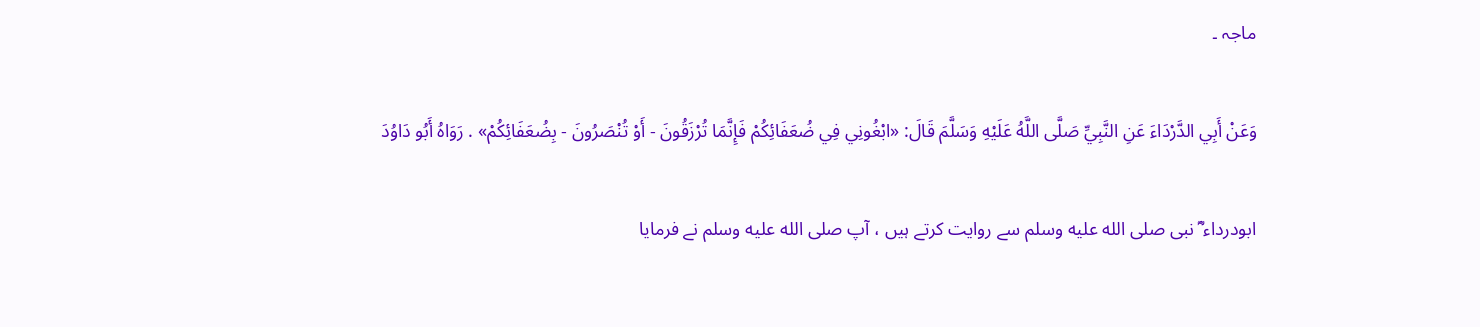ماجہ ۔

وَعَنْ أَبِي الدَّرْدَاءَ عَنِ النَّبِيِّ صَلَّى اللَّهُ عَلَيْهِ وَسَلَّمَ قَالَ: «ابْغُونِي فِي ضُعَفَائِكُمْ فَإِنَّمَا تُرْزَقُونَ - أَوْ تُنْصَرُونَ - بِضُعَفَائِكُمْ» . رَوَاهُ أَبُو دَاوُدَ

ابودرداء ؓ نبی صلى الله عليه وسلم سے روایت کرتے ہیں ، آپ صلى الله عليه وسلم نے فرمایا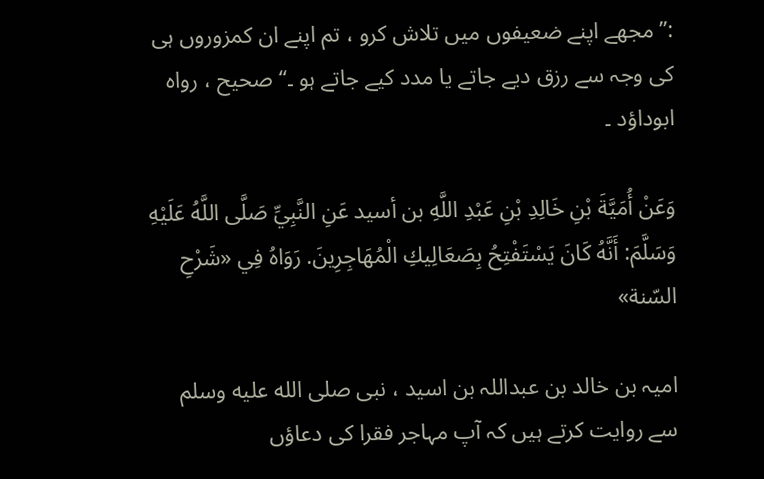:’’ مجھے اپنے ضعیفوں میں تلاش کرو ، تم اپنے ان کمزوروں ہی کی وجہ سے رزق دیے جاتے یا مدد کیے جاتے ہو ۔‘‘ صحیح ، رواہ ابوداؤد ۔

وَعَنْ أُمَيَّةَ بْنِ خَالِدِ بْنِ عَبْدِ اللَّهِ بن أسيد عَنِ النَّبِيِّ صَلَّى اللَّهُ عَلَيْهِ وَسَلَّمَ: أَنَّهُ كَانَ يَسْتَفْتِحُ بِصَعَالِيكِ الْمُهَاجِرِينَ. رَوَاهُ فِي «شَرْحِ السّنة»

امیہ بن خالد بن عبداللہ بن اسید ، نبی صلى الله عليه وسلم سے روایت کرتے ہیں کہ آپ مہاجر فقرا کی دعاؤں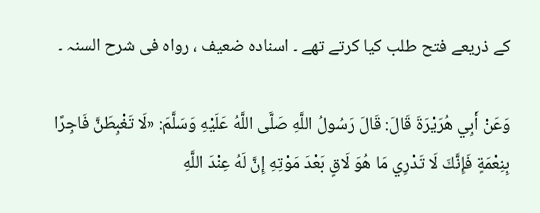کے ذریعے فتح طلب کیا کرتے تھے ۔ اسنادہ ضعیف ، رواہ فی شرح السنہ ۔

وَعَنْ أَبِي هُرَيْرَةَ قَالَ: قَالَ رَسُولُ اللَّهِ صَلَّى اللَّهُ عَلَيْهِ وَسَلَّمَ: «لَا تَغْبِطَنَّ فَاجِرًا بِنِعْمَةٍ فَإِنَّكَ لَا تَدْرِي مَا هُوَ لَاقٍ بَعْدَ مَوْتِهِ إِنَّ لَهُ عِنْدَ اللَّهِ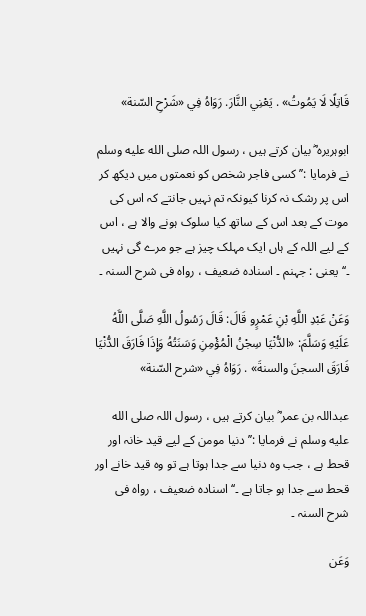قَاتِلًا لَا يَمُوتُ» . يَعْنِي النَّارَ. رَوَاهُ فِي «شَرْحِ السّنة»

ابوہریرہ ؓ بیان کرتے ہیں ، رسول اللہ صلى الله عليه وسلم نے فرمایا :’’ کسی فاجر شخص کو نعمتوں میں دیکھ کر اس پر رشک نہ کرنا کیونکہ تم نہیں جانتے کہ اس کی موت کے بعد اس کے ساتھ کیا سلوک ہونے والا ہے ، اس کے لیے اللہ کے ہاں ایک مہلک چیز ہے جو مرے گی نہیں ۔‘‘ یعنی : جہنم ۔ اسنادہ ضعیف ، رواہ فی شرح السنہ ۔

وَعَنْ عَبْدِ اللَّهِ بْنِ عَمْرٍو قَالَ: قَالَ رَسُولُ اللَّهِ صَلَّى اللَّهُ عَلَيْهِ وَسَلَّمَ: «الدُّنْيَا سِجْنُ الْمُؤْمِنِ وَسَنَتُهُ وَإِذَا فَارَقَ الدُّنْيَا فَارَقَ السجنَ والسنةَ» . رَوَاهُ فِي «شرح السّنة»

عبداللہ بن عمر ؓ بیان کرتے ہیں ، رسول اللہ صلى الله عليه وسلم نے فرمایا :’’ دنیا مومن کے لیے قید خانہ اور قحط ہے ، جب وہ دنیا سے جدا ہوتا ہے تو وہ قید خانے اور قحط سے جدا ہو جاتا ہے ۔‘‘ اسنادہ ضعیف ، رواہ فی شرح السنہ ۔

وَعَن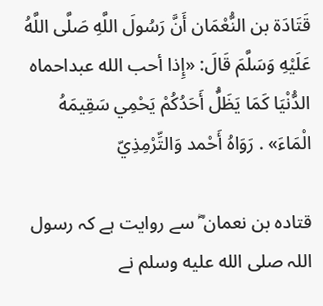قَتَادَة بن النُّعْمَان أَنَّ رَسُولَ اللَّهِ صَلَّى اللَّهُ عَلَيْهِ وَسَلَّمَ قَالَ: «إِذا أحب الله عبداحماه الدُّنْيَا كَمَا يَظَلُّ أَحَدُكُمْ يَحْمِي سَقِيمَهُ الْمَاءَ» . رَوَاهُ أَحْمد وَالتِّرْمِذِيّ

قتادہ بن نعمان ؓ سے روایت ہے کہ رسول اللہ صلى الله عليه وسلم نے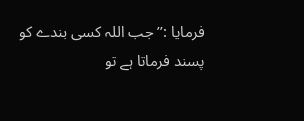فرمایا :’’ جب اللہ کسی بندے کو پسند فرماتا ہے تو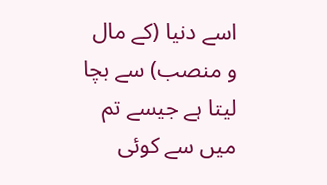اسے دنیا (کے مال و منصب) سے بچا لیتا ہے جیسے تم میں سے کوئی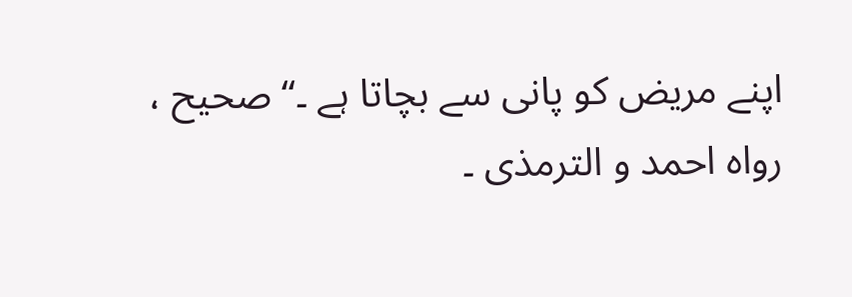اپنے مریض کو پانی سے بچاتا ہے ۔‘‘ صحیح ، رواہ احمد و الترمذی ۔